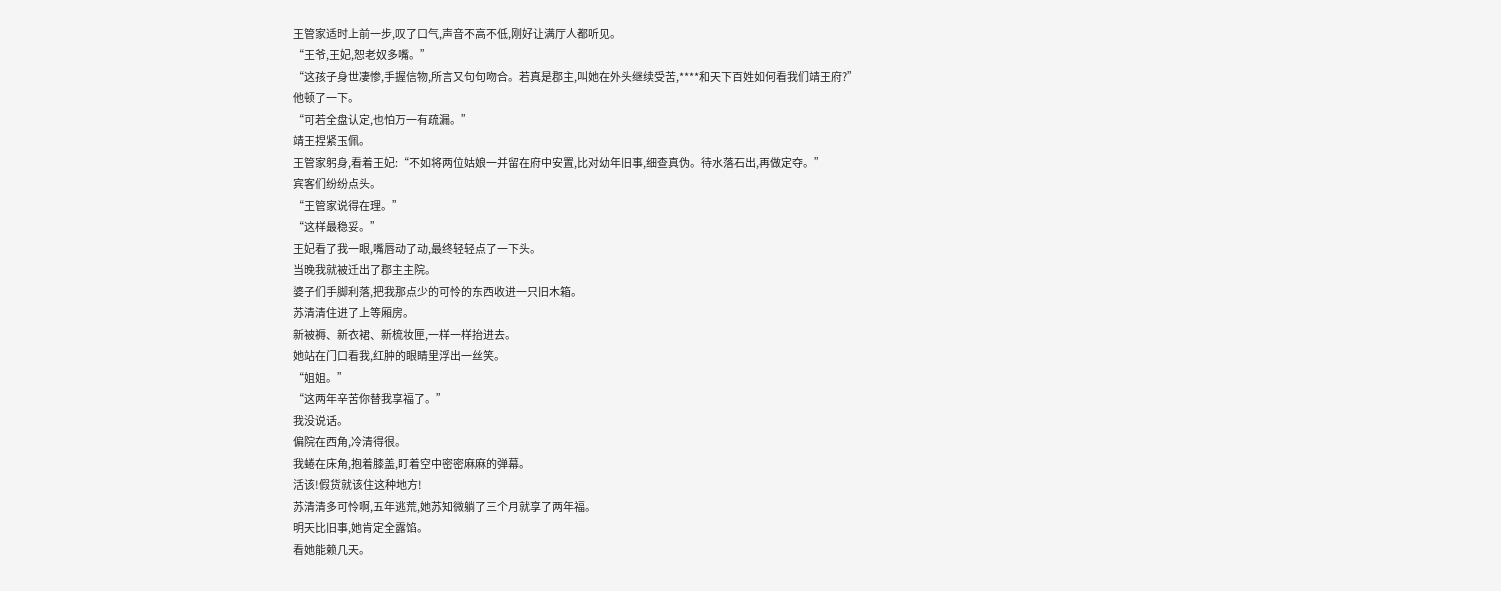王管家适时上前一步,叹了口气,声音不高不低,刚好让满厅人都听见。
“王爷,王妃,恕老奴多嘴。”
“这孩子身世凄惨,手握信物,所言又句句吻合。若真是郡主,叫她在外头继续受苦,****和天下百姓如何看我们靖王府?”
他顿了一下。
“可若全盘认定,也怕万一有疏漏。”
靖王捏紧玉佩。
王管家躬身,看着王妃:“不如将两位姑娘一并留在府中安置,比对幼年旧事,细查真伪。待水落石出,再做定夺。”
宾客们纷纷点头。
“王管家说得在理。”
“这样最稳妥。”
王妃看了我一眼,嘴唇动了动,最终轻轻点了一下头。
当晚我就被迁出了郡主主院。
婆子们手脚利落,把我那点少的可怜的东西收进一只旧木箱。
苏清清住进了上等厢房。
新被褥、新衣裙、新梳妆匣,一样一样抬进去。
她站在门口看我,红肿的眼睛里浮出一丝笑。
“姐姐。”
“这两年辛苦你替我享福了。”
我没说话。
偏院在西角,冷清得很。
我蜷在床角,抱着膝盖,盯着空中密密麻麻的弹幕。
活该!假货就该住这种地方!
苏清清多可怜啊,五年逃荒,她苏知微躺了三个月就享了两年福。
明天比旧事,她肯定全露馅。
看她能赖几天。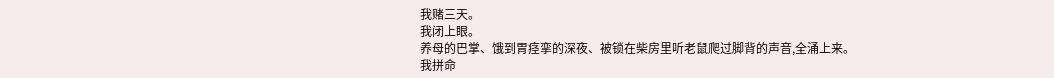我赌三天。
我闭上眼。
养母的巴掌、饿到胃痉挛的深夜、被锁在柴房里听老鼠爬过脚背的声音,全涌上来。
我拼命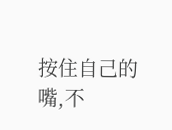按住自己的嘴,不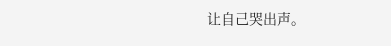让自己哭出声。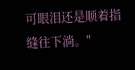可眼泪还是顺着指缝往下淌。"